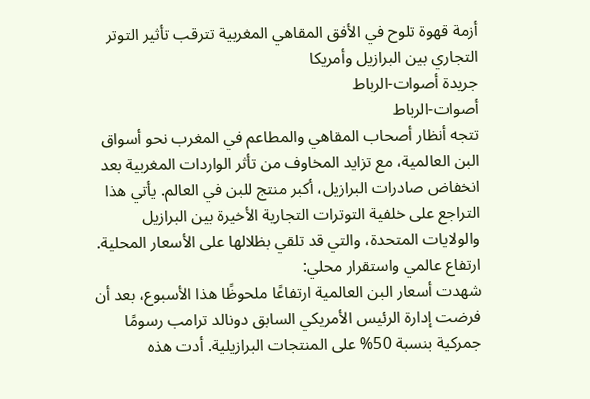أزمة قهوة تلوح في الأفق المقاهي المغربية تترقب تأثير التوتر التجاري بين البرازيل وأمريكا
جريدة أصوات-الرباط
أصوات-الرباط
تتجه أنظار أصحاب المقاهي والمطاعم في المغرب نحو أسواق البن العالمية، مع تزايد المخاوف من تأثر الواردات المغربية بعد انخفاض صادرات البرازيل، أكبر منتج للبن في العالم. يأتي هذا التراجع على خلفية التوترات التجارية الأخيرة بين البرازيل والولايات المتحدة، والتي قد تلقي بظلالها على الأسعار المحلية.
ارتفاع عالمي واستقرار محلي:
شهدت أسعار البن العالمية ارتفاعًا ملحوظًا هذا الأسبوع، بعد أن فرضت إدارة الرئيس الأمريكي السابق دونالد ترامب رسومًا جمركية بنسبة 50% على المنتجات البرازيلية. أدت هذه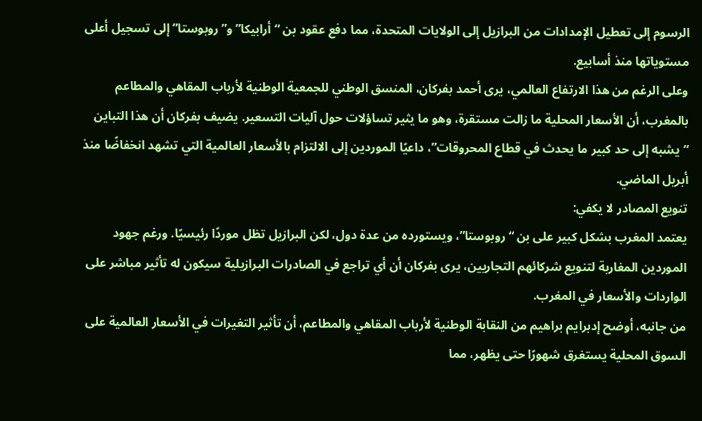الرسوم إلى تعطيل الإمدادات من البرازيل إلى الولايات المتحدة، مما دفع عقود بن “أرابيكا” و”روبوستا” إلى تسجيل أعلى مستوياتها منذ أسابيع.
وعلى الرغم من هذا الارتفاع العالمي، يرى أحمد بفركان، المنسق الوطني للجمعية الوطنية لأرباب المقاهي والمطاعم بالمغرب، أن الأسعار المحلية ما زالت مستقرة، وهو ما يثير تساؤلات حول آليات التسعير. يضيف بفركان أن هذا التباين “يشبه إلى حد كبير ما يحدث في قطاع المحروقات”، داعيًا الموردين إلى الالتزام بالأسعار العالمية التي تشهد انخفاضًا منذ أبريل الماضي.
تنويع المصادر لا يكفي:
يعتمد المغرب بشكل كبير على بن “روبوستا”، ويستورده من عدة دول، لكن البرازيل تظل موردًا رئيسيًا. ورغم جهود الموردين المغاربة لتنويع شركائهم التجاريين، يرى بفركان أن أي تراجع في الصادرات البرازيلية سيكون له تأثير مباشر على الواردات والأسعار في المغرب.
من جانبه، أوضح إدبرايم براهيم من النقابة الوطنية لأرباب المقاهي والمطاعم، أن تأثير التغيرات في الأسعار العالمية على السوق المحلية يستغرق شهورًا حتى يظهر، مما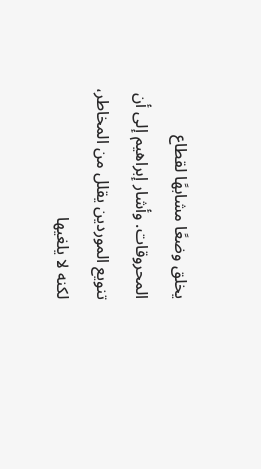يخلق وضعًا مشابهًا لقطاع المحروقات. وأشار إبراهيم إلى أن تنويع الموردين يقلل من المخاطر، لكنه لا يلغيها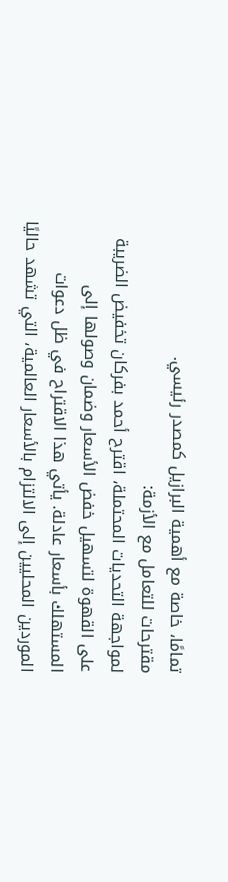تمامًا، خاصة مع أهمية البرازيل كمصدر رئيسي.
مقترحات للتعامل مع الأزمة:
لمواجهة التحديات المحتملة، اقترح أحمد بفركان تخفيض الضريبة على القهوة لتسهيل خفض الأسعار وضمان وصولها إلى المستهلك بأسعار عادلة. يأتي هذا الاقتراح في ظل دعوات الموردين المحليين إلى الالتزام بالأسعار العالمية، التي تشهد حاليًا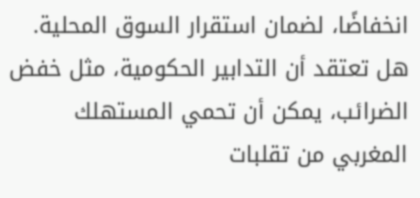انخفاضًا، لضمان استقرار السوق المحلية.
هل تعتقد أن التدابير الحكومية، مثل خفض الضرائب، يمكن أن تحمي المستهلك المغربي من تقلبات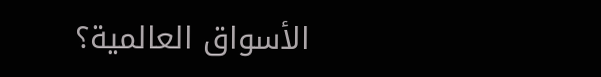الأسواق العالمية؟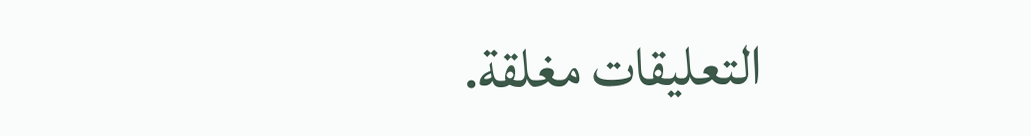التعليقات مغلقة.